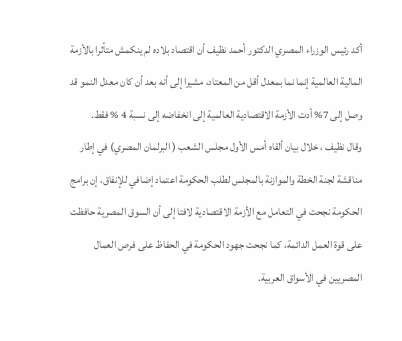أكد رئيس الوزراء المصري الدكتور أحمد نظيف أن اقتصاد بلاده لم ينكمش متأثرا بالأزمة المالية العالمية إنما نما بمعدل أقل من المعتاد، مشيرا إلى أنه بعد أن كان معدل النمو قد وصل إلى 7% أدت الأزمة الاقتصادية العالمية إلى انخفاضه إلى نسبة 4 % فقط.
وقال نظيف ، خلال بيان ألقاه أمس الأول مجلس الشعب ( البرلمان المصري) في إطار مناقشة لجنة الخطة والموازنة بالمجلس لطلب الحكومة اعتماد إضافي للإنفاق، إن برامج الحكومة نجحت في التعامل مع الأزمة الاقتصادية لافتا إلى أن السوق المصرية حافظت على قوة العمل الدائمة، كما نجحت جهود الحكومة في الحفاظ على فرص العمال المصريين في الأسواق العربية.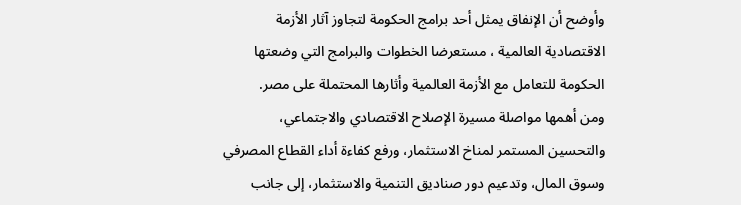وأوضح أن الإنفاق يمثل أحد برامج الحكومة لتجاوز آثار الأزمة الاقتصادية العالمية ، مستعرضا الخطوات والبرامج التي وضعتها الحكومة للتعامل مع الأزمة العالمية وأثارها المحتملة على مصر.
ومن أهمها مواصلة مسيرة الإصلاح الاقتصادي والاجتماعي، والتحسين المستمر لمناخ الاستثمار، ورفع كفاءة أداء القطاع المصرفي وسوق المال، وتدعيم دور صناديق التنمية والاستثمار، إلى جانب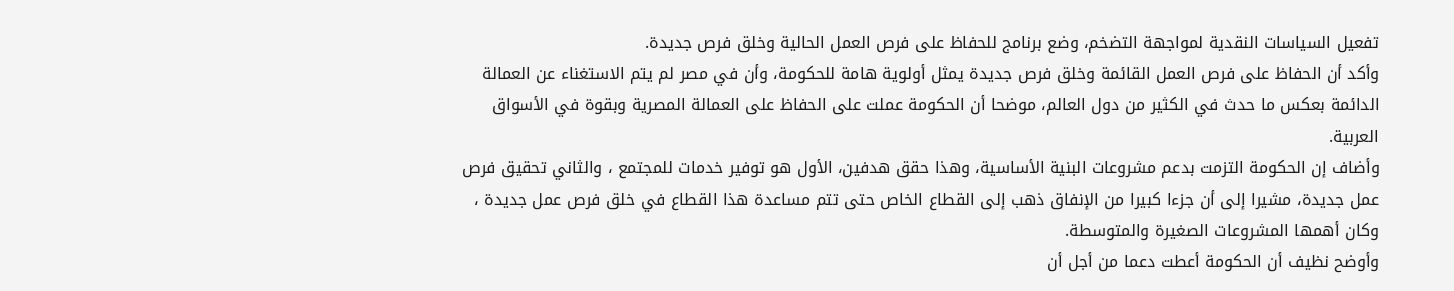تفعيل السياسات النقدية لمواجهة التضخم، وضع برنامج للحفاظ على فرص العمل الحالية وخلق فرص جديدة.
وأكد أن الحفاظ على فرص العمل القائمة وخلق فرص جديدة يمثل أولوية هامة للحكومة، وأن في مصر لم يتم الاستغناء عن العمالة الدائمة بعكس ما حدث في الكثير من دول العالم، موضحا أن الحكومة عملت على الحفاظ على العمالة المصرية وبقوة في الأسواق العربية.
وأضاف إن الحكومة التزمت بدعم مشروعات البنية الأساسية، وهذا حقق هدفين، الأول هو توفير خدمات للمجتمع ، والثاني تحقيق فرص عمل جديدة، مشيرا إلى أن جزءا كبيرا من الإنفاق ذهب إلى القطاع الخاص حتى تتم مساعدة هذا القطاع في خلق فرص عمل جديدة ، وكان أهمها المشروعات الصغيرة والمتوسطة.
وأوضح نظيف أن الحكومة أعطت دعما من أجل أن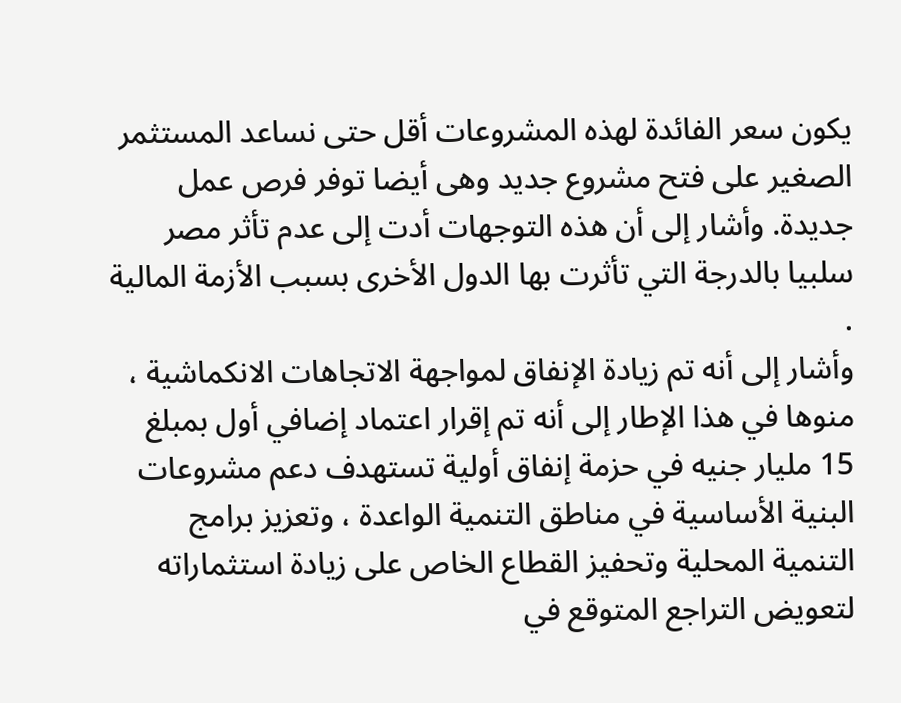يكون سعر الفائدة لهذه المشروعات أقل حتى نساعد المستثمر الصغير على فتح مشروع جديد وهى أيضا توفر فرص عمل جديدة. وأشار إلى أن هذه التوجهات أدت إلى عدم تأثر مصر سلبيا بالدرجة التي تأثرت بها الدول الأخرى بسبب الأزمة المالية .
وأشار إلى أنه تم زيادة الإنفاق لمواجهة الاتجاهات الانكماشية ، منوها في هذا الإطار إلى أنه تم إقرار اعتماد إضافي أول بمبلغ 15 مليار جنيه في حزمة إنفاق أولية تستهدف دعم مشروعات البنية الأساسية في مناطق التنمية الواعدة ، وتعزيز برامج التنمية المحلية وتحفيز القطاع الخاص على زيادة استثماراته لتعويض التراجع المتوقع في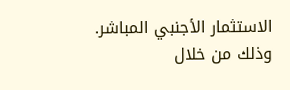الاستثمار الأجنبي المباشر.
وذلك من خلال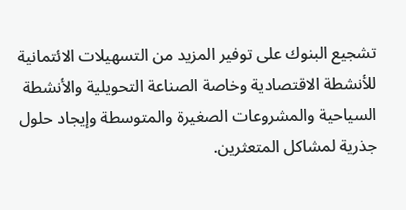تشجيع البنوك على توفير المزيد من التسهيلات الائتمانية للأنشطة الاقتصادية وخاصة الصناعة التحويلية والأنشطة السياحية والمشروعات الصغيرة والمتوسطة وإيجاد حلول جذرية لمشاكل المتعثرين.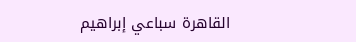القاهرة سباعي إبراهيم